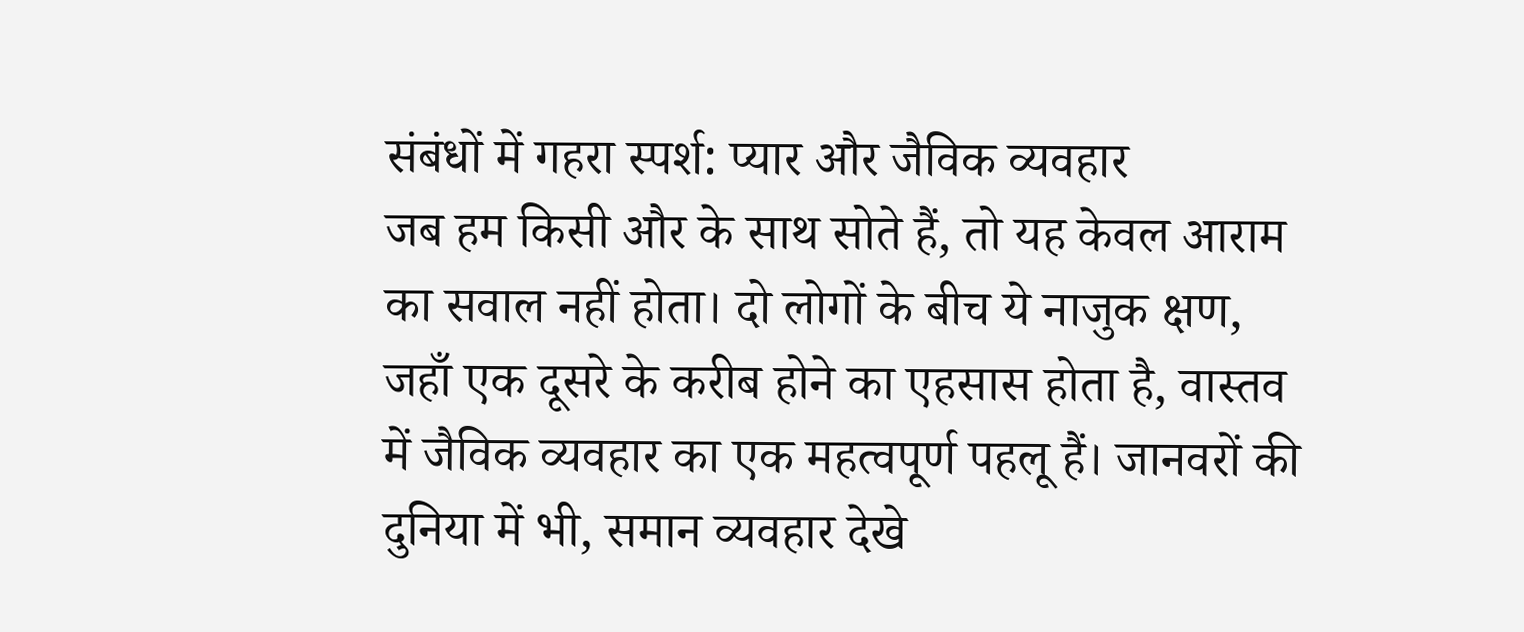संबंधों में गहरा स्पर्श: प्यार और जैविक व्यवहार
जब हम किसी और के साथ सोते हैं, तो यह केवल आराम का सवाल नहीं होता। दो लोगों के बीच ये नाजुक क्षण, जहाँ एक दूसरे के करीब होने का एहसास होता है, वास्तव में जैविक व्यवहार का एक महत्वपूर्ण पहलू हैं। जानवरों की दुनिया में भी, समान व्यवहार देखे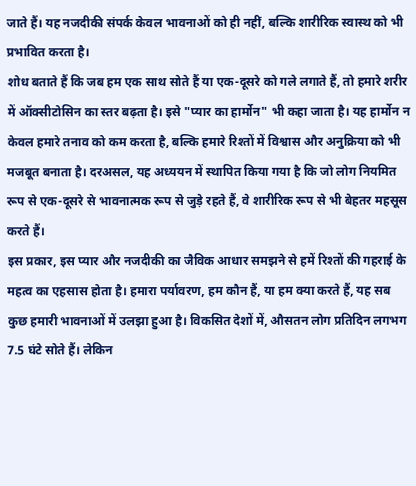जाते हैं। यह नजदीकी संपर्क केवल भावनाओं को ही नहीं, बल्कि शारीरिक स्वास्थ को भी प्रभावित करता है।
शोध बताते हैं कि जब हम एक साथ सोते हैं या एक-दूसरे को गले लगाते हैं, तो हमारे शरीर में ऑक्सीटोसिन का स्तर बढ़ता है। इसे "प्यार का हार्मोन" भी कहा जाता है। यह हार्मोन न केवल हमारे तनाव को कम करता है, बल्कि हमारे रिश्तों में विश्वास और अनुक्रिया को भी मजबूत बनाता है। दरअसल, यह अध्ययन में स्थापित किया गया है कि जो लोग नियमित रूप से एक-दूसरे से भावनात्मक रूप से जुड़े रहते हैं, वे शारीरिक रूप से भी बेहतर महसूस करते हैं।
इस प्रकार, इस प्यार और नजदीकी का जैविक आधार समझने से हमें रिश्तों की गहराई के महत्व का एहसास होता है। हमारा पर्यावरण, हम कौन हैं, या हम क्या करते हैं, यह सब कुछ हमारी भावनाओं में उलझा हुआ है। विकसित देशों में, औसतन लोग प्रतिदिन लगभग 7.5 घंटे सोते हैं। लेकिन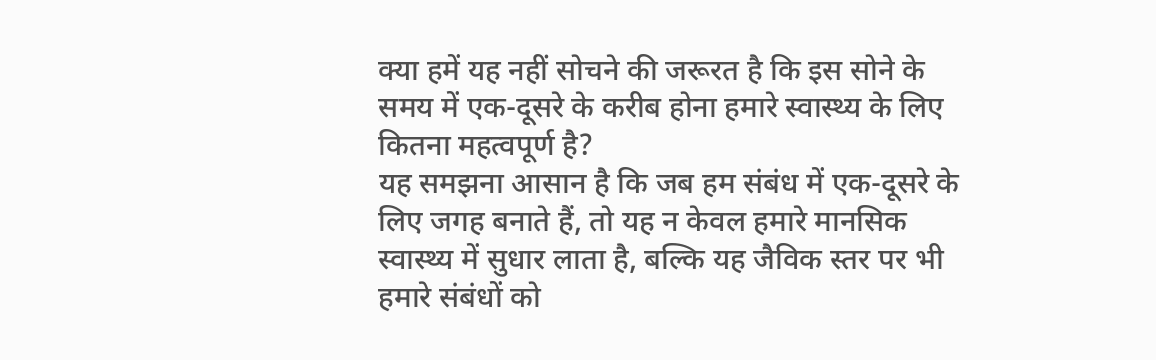क्या हमें यह नहीं सोचने की जरूरत है कि इस सोने के समय में एक-दूसरे के करीब होना हमारे स्वास्थ्य के लिए कितना महत्वपूर्ण है?
यह समझना आसान है कि जब हम संबंध में एक-दूसरे के लिए जगह बनाते हैं, तो यह न केवल हमारे मानसिक स्वास्थ्य में सुधार लाता है, बल्कि यह जैविक स्तर पर भी हमारे संबंधों को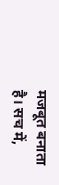मजबूत बनाता है। सच में,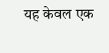यह केवल एक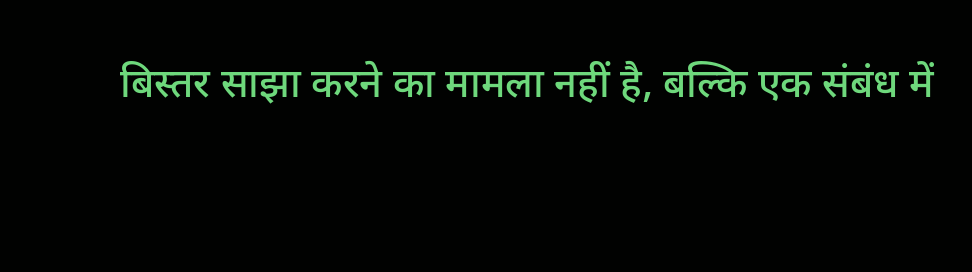बिस्तर साझा करने का मामला नहीं है, बल्कि एक संबंध में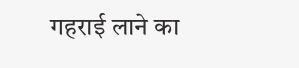गहराई लाने का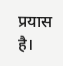प्रयास है।